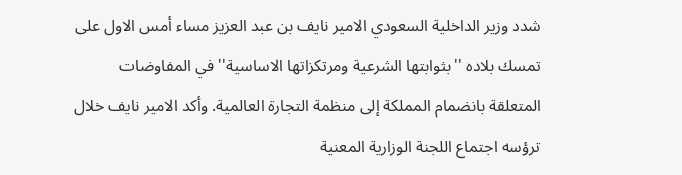شدد وزير الداخلية السعودي الامير نايف بن عبد العزيز مساء أمس الاول على تمسك بلاده ''بثوابتها الشرعية ومرتكزاتها الاساسية'' في المفاوضات المتعلقة بانضمام المملكة إلى منظمة التجارة العالمية. وأكد الامير نايف خلال ترؤسه اجتماع اللجنة الوزارية المعنية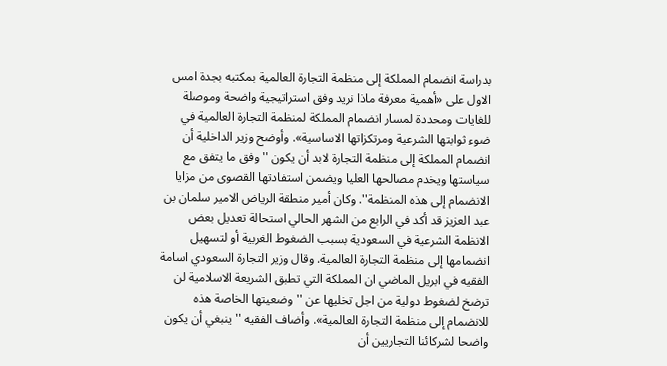بدراسة انضمام المملكة إلى منظمة التجارة العالمية بمكتبه بجدة امس الاول على «أهمية معرفة ماذا نريد وفق استراتيجية واضحة وموصلة للغايات ومحددة لمسار انضمام المملكة لمنظمة التجارة العالمية في ضوء ثوابتها الشرعية ومرتكزاتها الاساسية». وأوضح وزير الداخلية أن انضمام المملكة إلى منظمة التجارة لابد أن يكون ''وفق ما يتفق مع سياستها ويخدم مصالحها العليا ويضمن استفادتها القصوى من مزايا الانضمام إلى هذه المنظمة''. وكان أمير منطقة الرياض الامير سلمان بن عبد العزيز قد أكد في الرابع من الشهر الحالي استحالة تعديل بعض الانظمة الشرعية في السعودية بسبب الضغوط الغربية أو لتسهيل انضمامها إلى منظمة التجارة العالمية. وقال وزير التجارة السعودي اسامة الفقيه في ابريل الماضي ان المملكة التي تطبق الشريعة الاسلامية لن ترضخ لضغوط دولية من اجل تخليها عن ''وضعيتها الخاصة هذه للانضمام إلى منظمة التجارة العالمية». وأضاف الفقيه ''ينبغي أن يكون واضحا لشركائنا التجاريين أن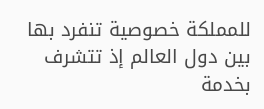للمملكة خصوصية تنفرد بها بين دول العالم إذ تتشرف بخدمة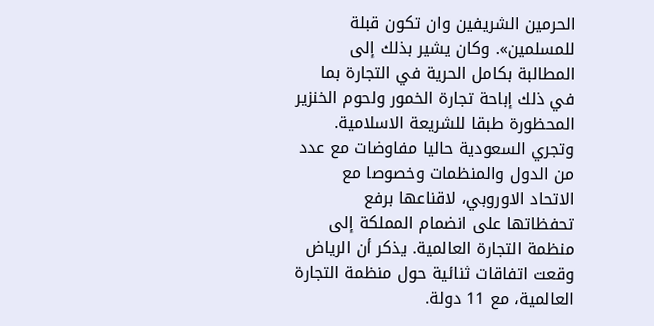الحرمين الشريفين وان تكون قبلة للمسلمين». وكان يشير بذلك إلى المطالبة بكامل الحرية في التجارة بما في ذلك إباحة تجارة الخمور ولحوم الخنزير المحظورة طبقا للشريعة الاسلامية. وتجري السعودية حاليا مفاوضات مع عدد من الدول والمنظمات وخصوصا مع الاتحاد الاوروبي، لاقناعها برفع تحفظاتها على انضمام المملكة إلى منظمة التجارة العالمية. يذكر أن الرياض وقعت اتفاقات ثنائية حول منظمة التجارة العالمية، مع 11 دولة.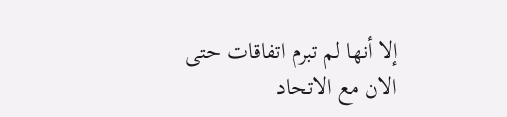إلا أنها لم تبرم اتفاقات حتى الان مع الاتحاد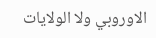الاوروبي ولا الولايات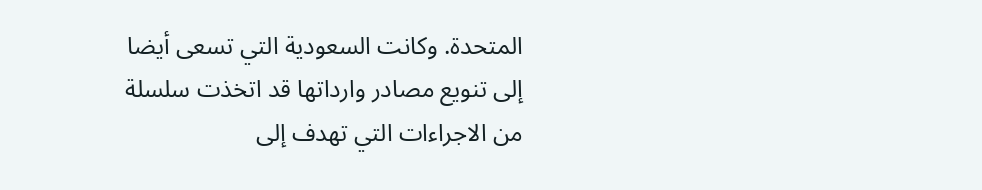المتحدة. وكانت السعودية التي تسعى أيضا إلى تنويع مصادر وارداتها قد اتخذت سلسلة من الاجراءات التي تهدف إلى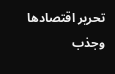تحرير اقتصادها وجذب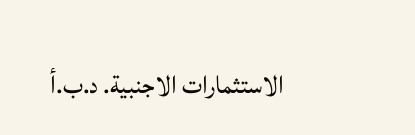الاستثمارات الاجنبية. د.ب.أ